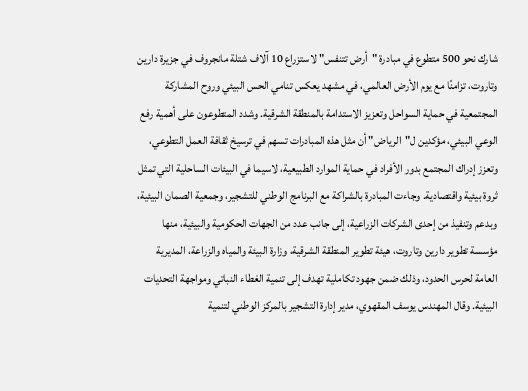شارك نحو 500 متطوع في مبادرة "أرض تتنفس" لاستزراع 10 آلاف شتلة مانجروف في جزيرة دارين وتاروت، تزامنًا مع يوم الأرض العالمي، في مشهد يعكس تنامي الحس البيئي وروح المشاركة المجتمعية في حماية السواحل وتعزيز الاستدامة بالمنطقة الشرقية. وشدد المتطوعون على أهمية رفع الوعي البيئي، مؤكدين ل"الرياض" أن مثل هذه المبادرات تسهم في ترسيخ ثقافة العمل التطوعي، وتعزز إدراك المجتمع بدور الأفراد في حماية الموارد الطبيعية، لاسيما في البيئات الساحلية التي تمثل ثروة بيئية واقتصادية. وجاءت المبادرة بالشراكة مع البرنامج الوطني للتشجير، وجمعية الصمان البيئية، وبدعم وتنفيذ من إحدى الشركات الزراعية، إلى جانب عدد من الجهات الحكومية والبيئية، منها مؤسسة تطوير دارين وتاروت، هيئة تطوير المنطقة الشرقية، وزارة البيئة والمياه والزراعة، المديرية العامة لحرس الحدود، وذلك ضمن جهود تكاملية تهدف إلى تنمية الغطاء النباتي ومواجهة التحديات البيئية. وقال المهندس يوسف المقهوي، مدير إدارة التشجير بالمركز الوطني لتنمية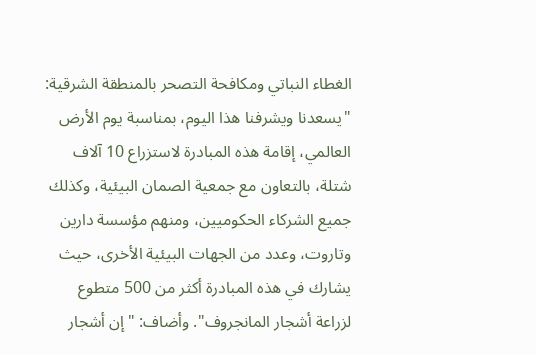الغطاء النباتي ومكافحة التصحر بالمنطقة الشرقية: "يسعدنا ويشرفنا هذا اليوم، بمناسبة يوم الأرض العالمي، إقامة هذه المبادرة لاستزراع 10 آلاف شتلة، بالتعاون مع جمعية الصمان البيئية، وكذلك جميع الشركاء الحكوميين، ومنهم مؤسسة دارين وتاروت، وعدد من الجهات البيئية الأخرى، حيث يشارك في هذه المبادرة أكثر من 500 متطوع لزراعة أشجار المانجروف". وأضاف: "إن أشجار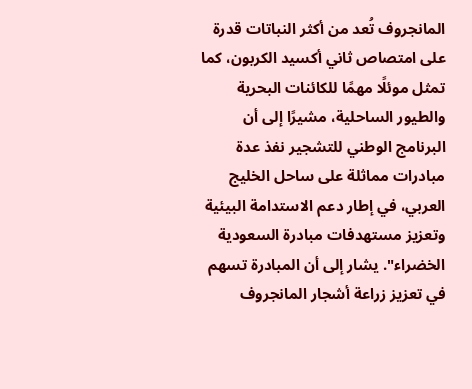المانجروف تُعد من أكثر النباتات قدرة على امتصاص ثاني أكسيد الكربون، كما تمثل موئلًا مهمًا للكائنات البحرية والطيور الساحلية، مشيرًا إلى أن البرنامج الوطني للتشجير نفذ عدة مبادرات مماثلة على ساحل الخليج العربي، في إطار دعم الاستدامة البيئية وتعزيز مستهدفات مبادرة السعودية الخضراء". يشار إلى أن المبادرة تسهم في تعزيز زراعة أشجار المانجروف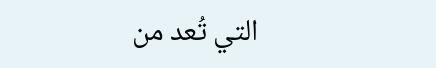التي تُعد من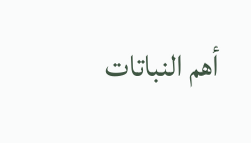أهم النباتات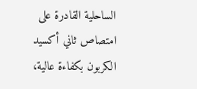الساحلية القادرة على امتصاص ثاني أكسيد الكربون بكفاءة عالية،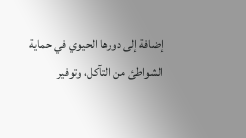إضافة إلى دورها الحيوي في حماية الشواطئ من التآكل، وتوفير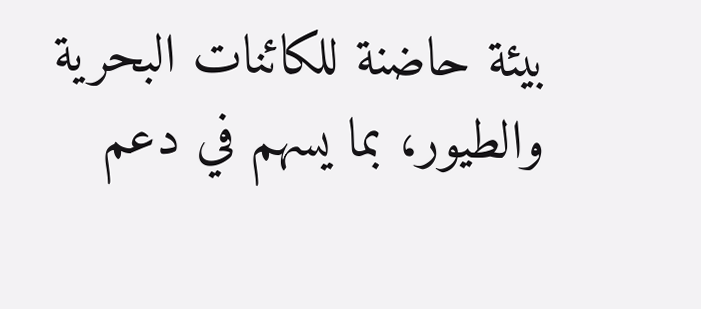بيئة حاضنة للكائنات البحرية والطيور، بما يسهم في دعم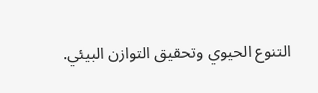التنوع الحيوي وتحقيق التوازن البيئي.